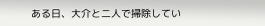ある日、大介と二人で掃除してい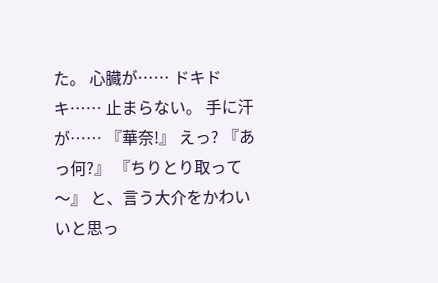た。 心臓が…… ドキドキ…… 止まらない。 手に汗が…… 『華奈!』 えっ? 『あっ何?』 『ちりとり取って〜』 と、言う大介をかわいいと思っ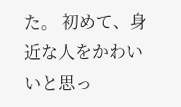た。 初めて、身近な人をかわいいと思っ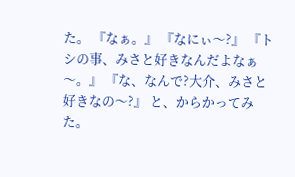た。 『なぁ。』 『なにぃ〜?』 『トシの事、みさと好きなんだよなぁ〜。』 『な、なんで?大介、みさと好きなの〜?』 と、からかってみた。